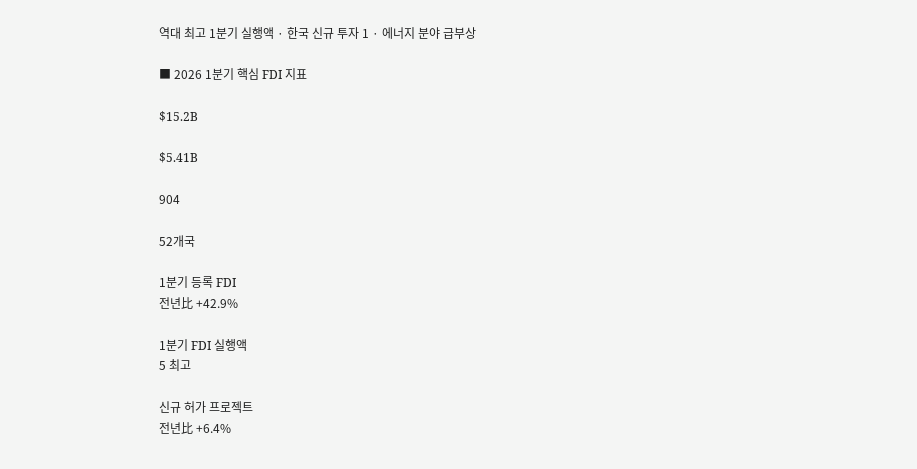역대 최고 1분기 실행액 · 한국 신규 투자 1 · 에너지 분야 급부상

■ 2026 1분기 핵심 FDI 지표

$15.2B

$5.41B

904

52개국

1분기 등록 FDI
전년比 +42.9%

1분기 FDI 실행액
5 최고

신규 허가 프로젝트
전년比 +6.4%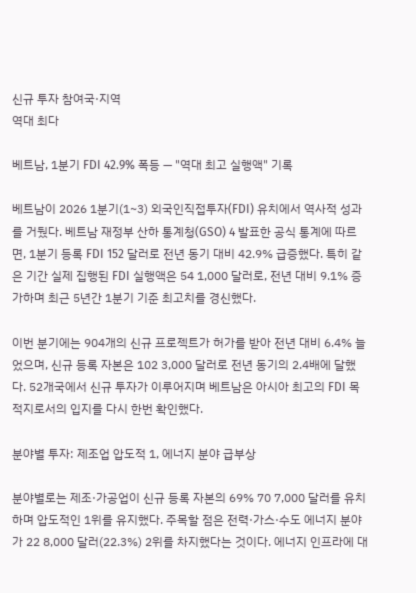신규 투자 참여국·지역
역대 최다

베트남, 1분기 FDI 42.9% 폭등 — "역대 최고 실행액" 기록

베트남이 2026 1분기(1~3) 외국인직접투자(FDI) 유치에서 역사적 성과를 거뒀다. 베트남 재정부 산하 통계청(GSO) 4 발표한 공식 통계에 따르면, 1분기 등록 FDI 152 달러로 전년 동기 대비 42.9% 급증했다. 특히 같은 기간 실제 집행된 FDI 실행액은 54 1,000 달러로, 전년 대비 9.1% 증가하며 최근 5년간 1분기 기준 최고치를 경신했다.

이번 분기에는 904개의 신규 프로젝트가 허가를 받아 전년 대비 6.4% 늘었으며, 신규 등록 자본은 102 3,000 달러로 전년 동기의 2.4배에 달했다. 52개국에서 신규 투자가 이루어지며 베트남은 아시아 최고의 FDI 목적지로서의 입지를 다시 한번 확인했다.

분야별 투자: 제조업 압도적 1, 에너지 분야 급부상

분야별로는 제조·가공업이 신규 등록 자본의 69% 70 7,000 달러를 유치하며 압도적인 1위를 유지했다. 주목할 점은 전력·가스·수도 에너지 분야가 22 8,000 달러(22.3%) 2위를 차지했다는 것이다. 에너지 인프라에 대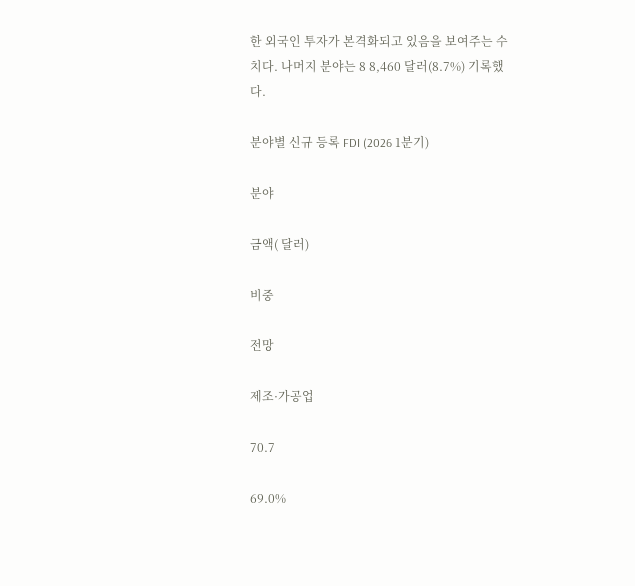한 외국인 투자가 본격화되고 있음을 보여주는 수치다. 나머지 분야는 8 8,460 달러(8.7%) 기록했다.

분야별 신규 등록 FDI (2026 1분기)

분야

금액( 달러)

비중

전망

제조·가공업

70.7

69.0%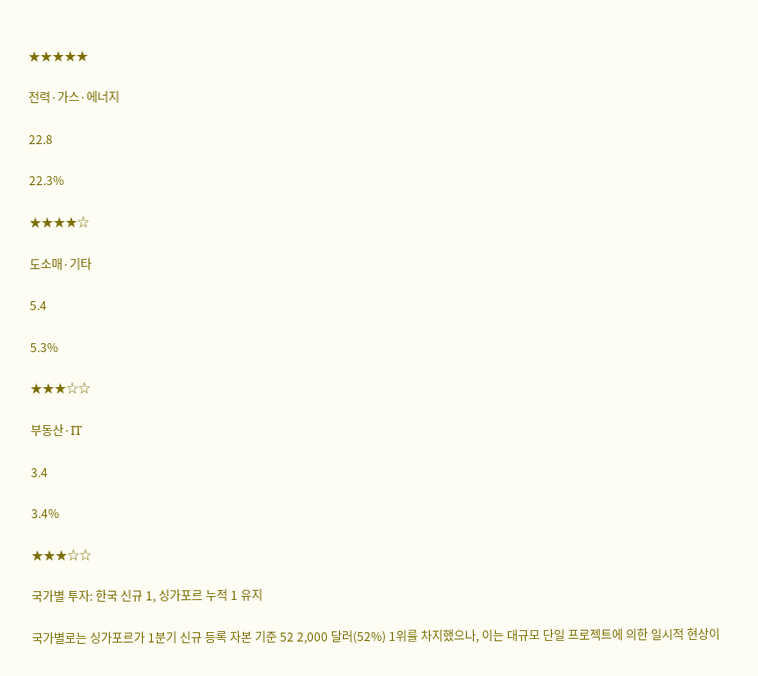★★★★★

전력·가스·에너지

22.8

22.3%

★★★★☆

도소매·기타

5.4

5.3%

★★★☆☆

부동산·IT

3.4

3.4%

★★★☆☆

국가별 투자: 한국 신규 1, 싱가포르 누적 1 유지

국가별로는 싱가포르가 1분기 신규 등록 자본 기준 52 2,000 달러(52%) 1위를 차지했으나, 이는 대규모 단일 프로젝트에 의한 일시적 현상이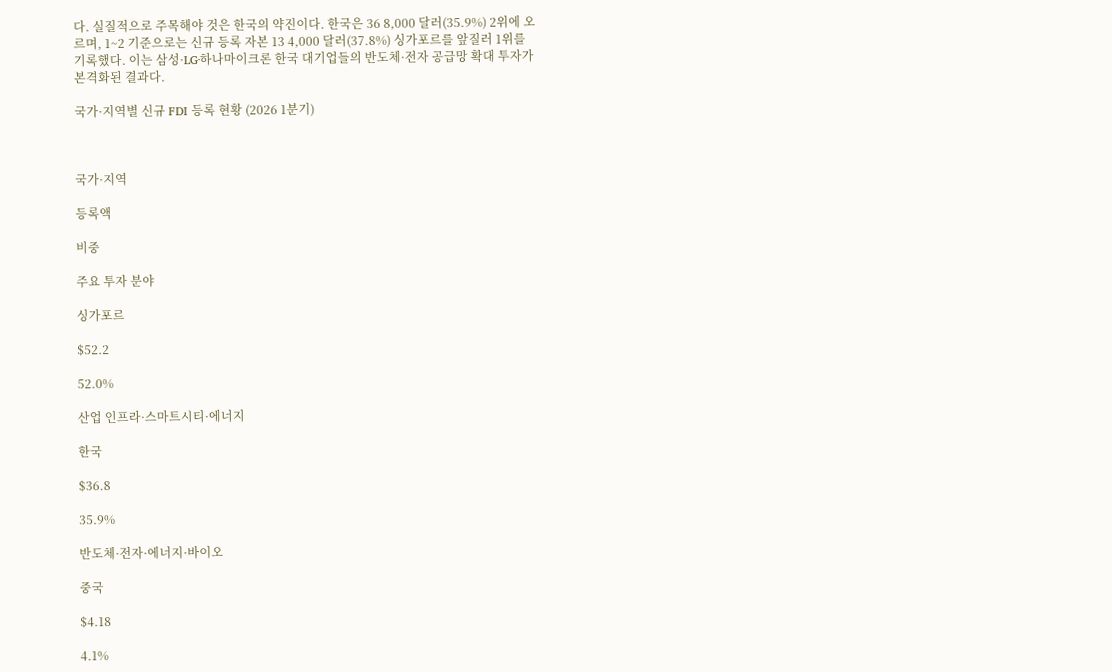다. 실질적으로 주목해야 것은 한국의 약진이다. 한국은 36 8,000 달러(35.9%) 2위에 오르며, 1~2 기준으로는 신규 등록 자본 13 4,000 달러(37.8%) 싱가포르를 앞질러 1위를 기록했다. 이는 삼성·LG·하나마이크론 한국 대기업들의 반도체·전자 공급망 확대 투자가 본격화된 결과다.

국가·지역별 신규 FDI 등록 현황 (2026 1분기)



국가·지역

등록액

비중

주요 투자 분야

싱가포르

$52.2

52.0%

산업 인프라·스마트시티·에너지

한국

$36.8

35.9%

반도체·전자·에너지·바이오

중국

$4.18

4.1%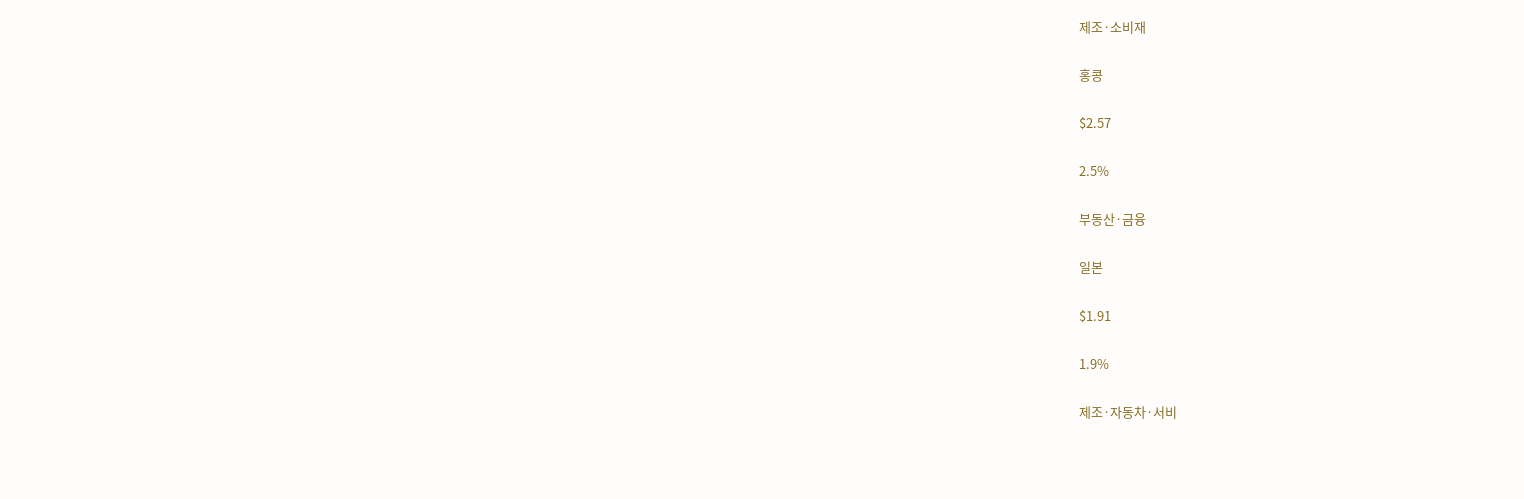제조·소비재

홍콩

$2.57

2.5%

부동산·금융

일본

$1.91

1.9%

제조·자동차·서비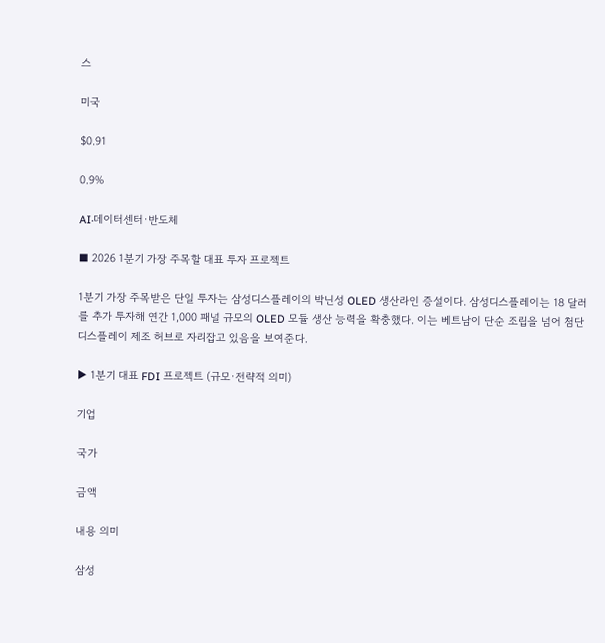스

미국

$0.91

0.9%

AI·데이터센터·반도체

■ 2026 1분기 가장 주목할 대표 투자 프로젝트

1분기 가장 주목받은 단일 투자는 삼성디스플레이의 박닌성 OLED 생산라인 증설이다. 삼성디스플레이는 18 달러를 추가 투자해 연간 1,000 패널 규모의 OLED 모듈 생산 능력을 확충했다. 이는 베트남이 단순 조립을 넘어 첨단 디스플레이 제조 허브로 자리잡고 있음을 보여준다.

▶ 1분기 대표 FDI 프로젝트 (규모·전략적 의미)

기업

국가

금액

내용 의미

삼성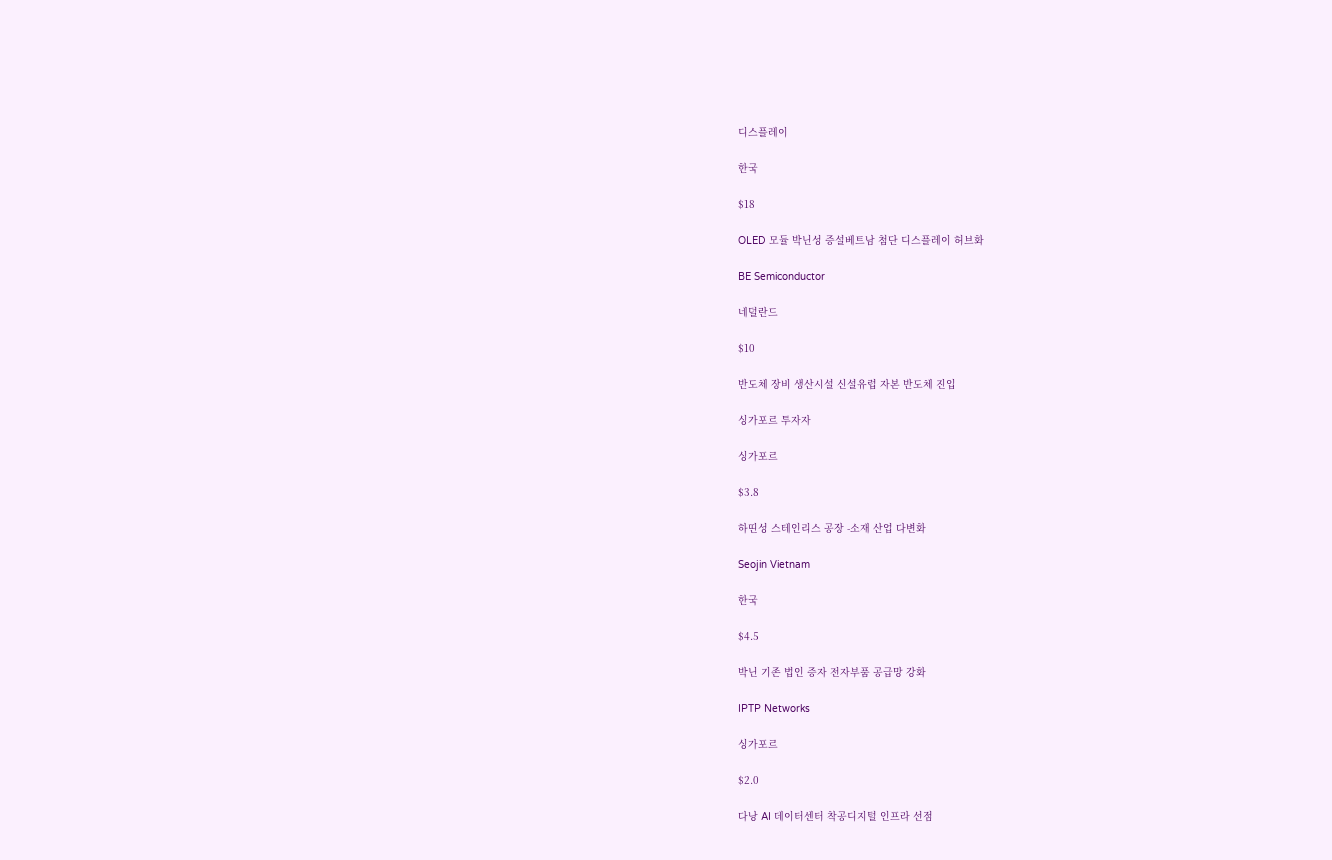디스플레이

한국

$18

OLED 모듈 박닌성 증설베트남 첨단 디스플레이 허브화

BE Semiconductor

네덜란드

$10

반도체 장비 생산시설 신설유럽 자본 반도체 진입

싱가포르 투자자

싱가포르

$3.8

하띤성 스테인리스 공장 -소재 산업 다변화

Seojin Vietnam

한국

$4.5

박닌 기존 법인 증자 전자부품 공급망 강화

IPTP Networks

싱가포르

$2.0

다낭 AI 데이터센터 착공디지털 인프라 선점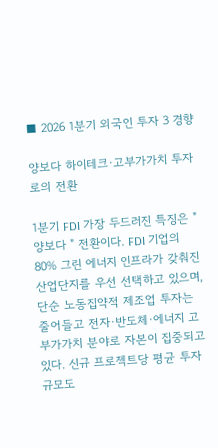■ 2026 1분기 외국인 투자 3 경향

양보다 하이테크·고부가가치 투자로의 전환

1분기 FDI 가장 두드러진 특징은 "양보다 " 전환이다. FDI 기업의 80% 그린 에너지 인프라가 갖춰진 산업단지를 우선 선택하고 있으며, 단순 노동집약적 제조업 투자는 줄어들고 전자·반도체·에너지 고부가가치 분야로 자본이 집중되고 있다. 신규 프로젝트당 평균 투자 규모도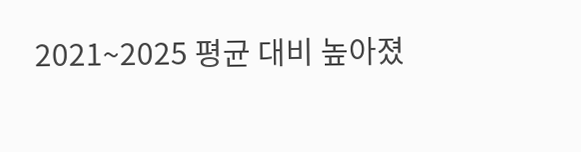2021~2025 평균 대비 높아졌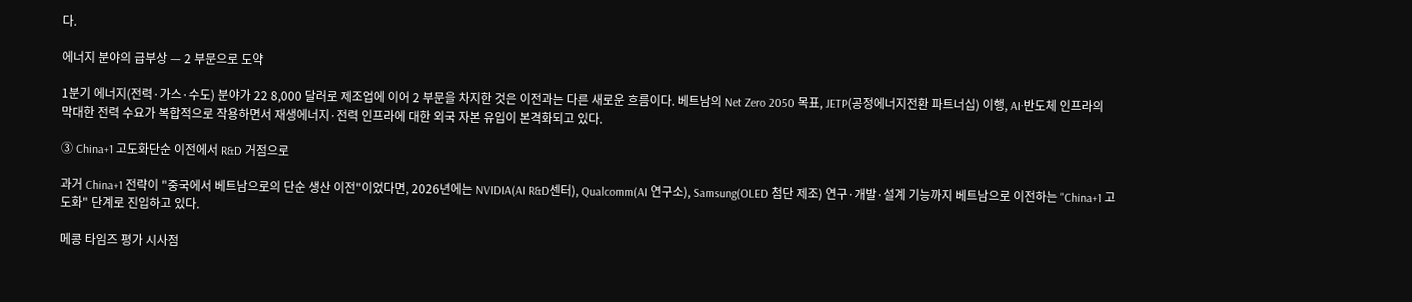다.

에너지 분야의 급부상 — 2 부문으로 도약

1분기 에너지(전력·가스·수도) 분야가 22 8,000 달러로 제조업에 이어 2 부문을 차지한 것은 이전과는 다른 새로운 흐름이다. 베트남의 Net Zero 2050 목표, JETP(공정에너지전환 파트너십) 이행, AI·반도체 인프라의 막대한 전력 수요가 복합적으로 작용하면서 재생에너지·전력 인프라에 대한 외국 자본 유입이 본격화되고 있다.

③ China+1 고도화단순 이전에서 R&D 거점으로

과거 China+1 전략이 "중국에서 베트남으로의 단순 생산 이전"이었다면, 2026년에는 NVIDIA(AI R&D센터), Qualcomm(AI 연구소), Samsung(OLED 첨단 제조) 연구·개발·설계 기능까지 베트남으로 이전하는 "China+1 고도화" 단계로 진입하고 있다.

메콩 타임즈 평가 시사점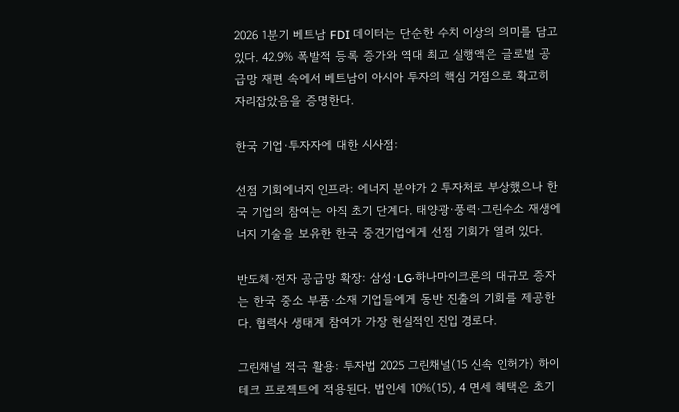2026 1분기 베트남 FDI 데이터는 단순한 수치 이상의 의미를 담고 있다. 42.9% 폭발적 등록 증가와 역대 최고 실행액은 글로벌 공급망 재편 속에서 베트남이 아시아 투자의 핵심 거점으로 확고히 자리잡았음을 증명한다.

한국 기업·투자자에 대한 시사점:

선점 기회에너지 인프라: 에너지 분야가 2 투자처로 부상했으나 한국 기업의 참여는 아직 초기 단계다. 태양광·풍력·그린수소 재생에너지 기술을 보유한 한국 중견기업에게 선점 기회가 열려 있다.

반도체·전자 공급망 확장: 삼성·LG·하나마이크론의 대규모 증자는 한국 중소 부품·소재 기업들에게 동반 진출의 기회를 제공한다. 협력사 생태계 참여가 가장 현실적인 진입 경로다.

그린채널 적극 활용: 투자법 2025 그린채널(15 신속 인허가) 하이테크 프로젝트에 적용된다. 법인세 10%(15), 4 면세 혜택은 초기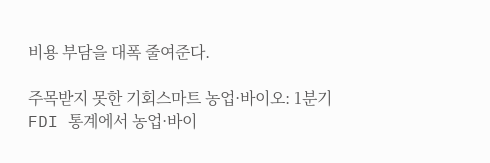비용 부담을 대폭 줄여준다.

주목받지 못한 기회스마트 농업·바이오: 1분기 FDI 통계에서 농업·바이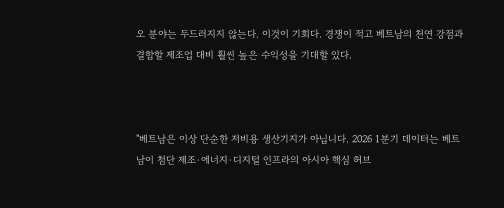오 분야는 두드러지지 않는다. 이것이 기회다. 경쟁이 적고 베트남의 천연 강점과 결합할 제조업 대비 훨씬 높은 수익성을 기대할 있다.



"베트남은 이상 단순한 저비용 생산기지가 아닙니다. 2026 1분기 데이터는 베트남이 첨단 제조·에너지·디지털 인프라의 아시아 핵심 허브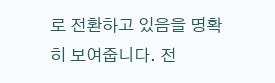로 전환하고 있음을 명확히 보여줍니다. 전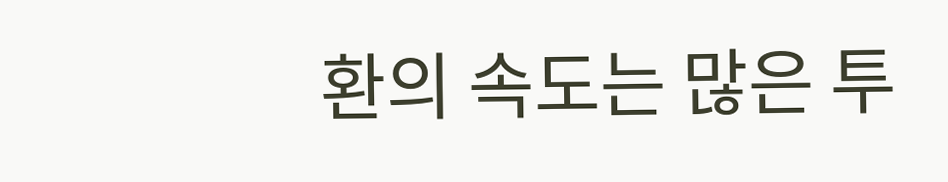환의 속도는 많은 투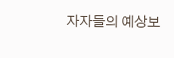자자들의 예상보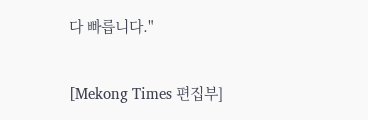다 빠릅니다."

[Mekong Times 편집부]